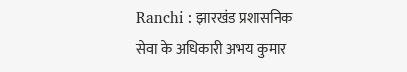Ranchi : झारखंड प्रशासनिक सेवा के अधिकारी अभय कुमार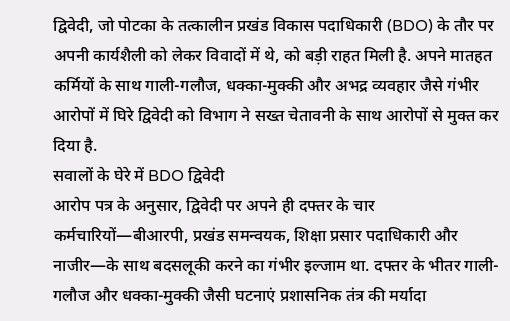द्विवेदी, जो पोटका के तत्कालीन प्रखंड विकास पदाधिकारी (BDO) के तौर पर अपनी कार्यशैली को लेकर विवादों में थे, को बड़ी राहत मिली है. अपने मातहत कर्मियों के साथ गाली-गलौज, धक्का-मुक्की और अभद्र व्यवहार जैसे गंभीर आरोपों में घिरे द्विवेदी को विभाग ने सख्त चेतावनी के साथ आरोपों से मुक्त कर दिया है.
सवालों के घेरे में BDO द्विवेदी
आरोप पत्र के अनुसार, द्विवेदी पर अपने ही दफ्तर के चार कर्मचारियों—बीआरपी, प्रखंड समन्वयक, शिक्षा प्रसार पदाधिकारी और नाजीर—के साथ बदसलूकी करने का गंभीर इल्जाम था. दफ्तर के भीतर गाली-गलौज और धक्का-मुक्की जैसी घटनाएं प्रशासनिक तंत्र की मर्यादा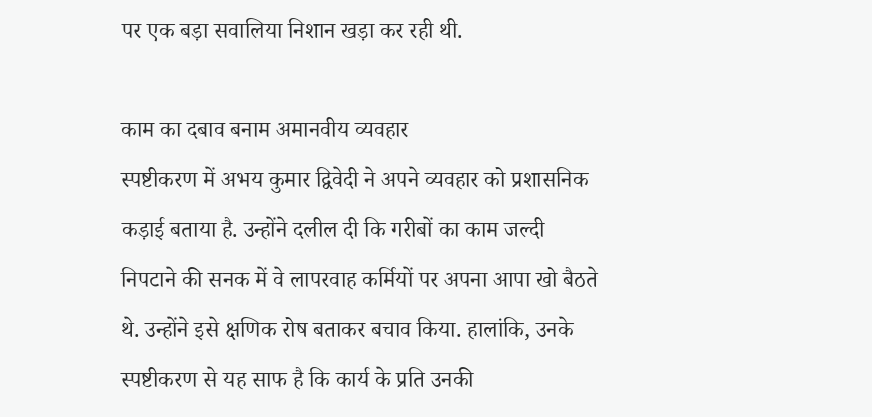पर एक बड़ा सवालिया निशान खड़ा कर रही थी.

काम का दबाव बनाम अमानवीय व्यवहार
स्पष्टीकरण में अभय कुमार द्विवेदी ने अपने व्यवहार को प्रशासनिक कड़ाई बताया है. उन्होंने दलील दी कि गरीबों का काम जल्दी निपटाने की सनक में वे लापरवाह कर्मियों पर अपना आपा खो बैठते थे. उन्होंने इसे क्षणिक रोष बताकर बचाव किया. हालांकि, उनके स्पष्टीकरण से यह साफ है कि कार्य के प्रति उनकी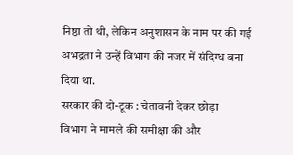निष्ठा तो थी, लेकिन अनुशासन के नाम पर की गई अभद्रता ने उन्हें विभाग की नजर में संदिग्ध बना दिया था.
सरकार की दो-टूक : चेतावनी देकर छोड़ा
विभाग ने मामले की समीक्षा की और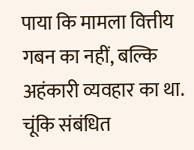पाया कि मामला वित्तीय गबन का नहीं, बल्कि अहंकारी व्यवहार का था. चूंकि संबंधित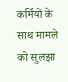कर्मियों के साथ मामले को सुलझा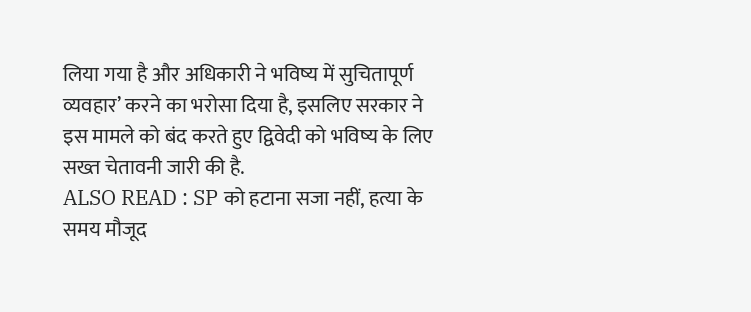लिया गया है और अधिकारी ने भविष्य में सुचितापूर्ण व्यवहार’ करने का भरोसा दिया है, इसलिए सरकार ने इस मामले को बंद करते हुए द्विवेदी को भविष्य के लिए सख्त चेतावनी जारी की है.
ALSO READ : SP को हटाना सजा नहीं, हत्या के समय मौजूद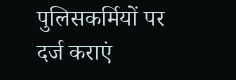पुलिसकर्मियों पर दर्ज कराएं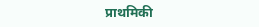प्राथमिकी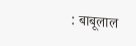: बाबूलाल